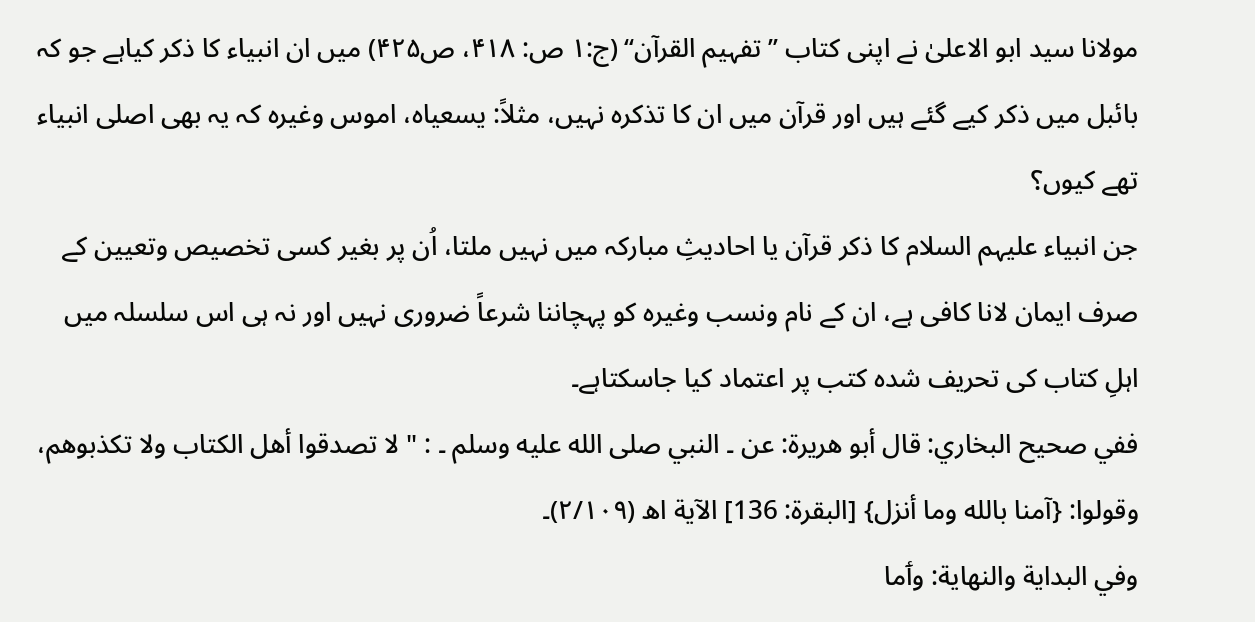مولانا سید ابو الاعلیٰ نے اپنی کتاب ’’تفہیم القرآن‘‘ (ج:۱ ص: ۴۱۸، ص۴۲۵) میں ان انبیاء کا ذکر کیاہے جو کہ بائبل میں ذکر کیے گئے ہیں اور قرآن میں ان کا تذکرہ نہیں، مثلاً: یسعیاہ، اموس وغیرہ کہ یہ بھی اصلی انبیاء تھے کیوں؟
جن انبیاء علیہم السلام کا ذکر قرآن یا احادیثِ مبارکہ میں نہیں ملتا، اُن پر بغیر کسی تخصیص وتعیین کے صرف ایمان لانا کافی ہے، ان کے نام ونسب وغیرہ کو پہچاننا شرعاً ضروری نہیں اور نہ ہی اس سلسلہ میں اہلِ کتاب کی تحریف شدہ کتب پر اعتماد کیا جاسکتاہے۔
ففي صحیح البخاري: قال أبو هريرة: عن ۔ النبي صلى الله عليه وسلم ۔ : " لا تصدقوا أهل الكتاب ولا تكذبوهم، وقولوا: {آمنا بالله وما أنزل} [البقرة: 136] الآية اھ (۲/۱۰۹)۔
وفي البداية والنھاية: وٲما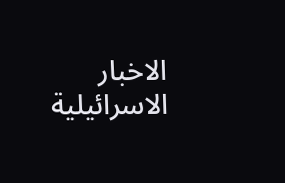الاخبار الاسرائیلية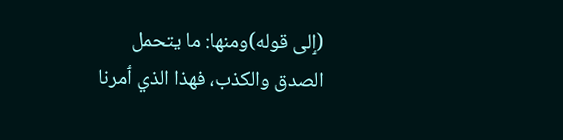(ٳلی قوله)ومنھا: ما یتحمل الصدق والکذب، فھذا الذي ٲمرنا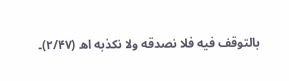بالتوقف فیه فلا نصدقه ولا نکذبه اھ (۲/۴۷)۔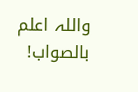واللہ اعلم بالصواب!